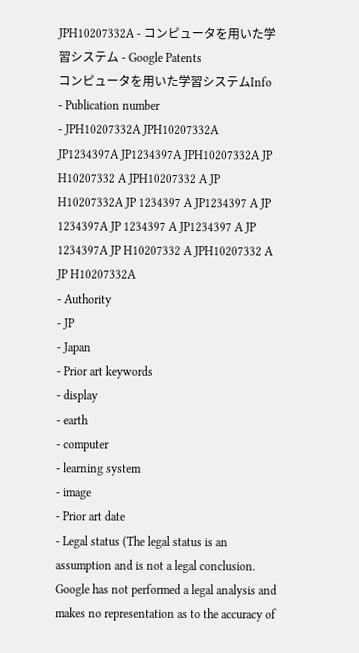JPH10207332A - コンピュータを用いた学習システム - Google Patents
コンピュータを用いた学習システムInfo
- Publication number
- JPH10207332A JPH10207332A JP1234397A JP1234397A JPH10207332A JP H10207332 A JPH10207332 A JP H10207332A JP 1234397 A JP1234397 A JP 1234397A JP 1234397 A JP1234397 A JP 1234397A JP H10207332 A JPH10207332 A JP H10207332A
- Authority
- JP
- Japan
- Prior art keywords
- display
- earth
- computer
- learning system
- image
- Prior art date
- Legal status (The legal status is an assumption and is not a legal conclusion. Google has not performed a legal analysis and makes no representation as to the accuracy of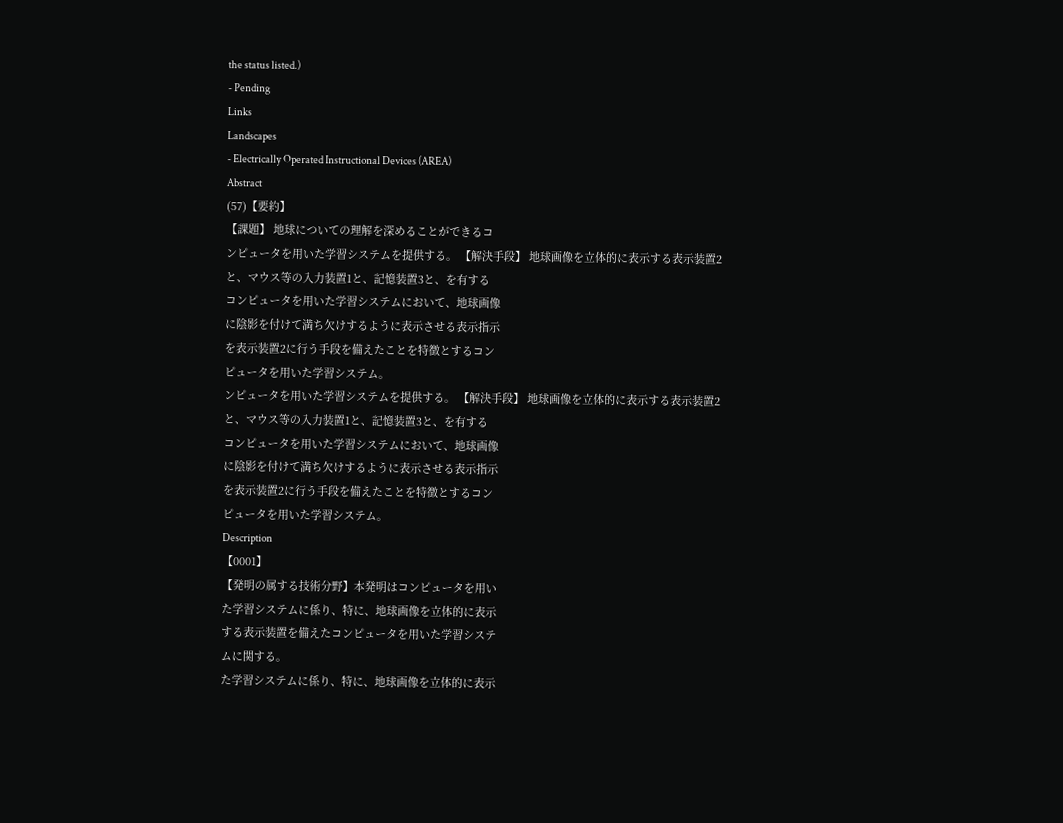the status listed.)
- Pending
Links
Landscapes
- Electrically Operated Instructional Devices (AREA)
Abstract
(57)【要約】
【課題】 地球についての理解を深めることができるコ
ンピュータを用いた学習システムを提供する。 【解決手段】 地球画像を立体的に表示する表示装置2
と、マウス等の入力装置1と、記憶装置3と、を有する
コンピュータを用いた学習システムにおいて、地球画像
に陰影を付けて満ち欠けするように表示させる表示指示
を表示装置2に行う手段を備えたことを特徴とするコン
ピュータを用いた学習システム。
ンピュータを用いた学習システムを提供する。 【解決手段】 地球画像を立体的に表示する表示装置2
と、マウス等の入力装置1と、記憶装置3と、を有する
コンピュータを用いた学習システムにおいて、地球画像
に陰影を付けて満ち欠けするように表示させる表示指示
を表示装置2に行う手段を備えたことを特徴とするコン
ピュータを用いた学習システム。
Description
【0001】
【発明の属する技術分野】本発明はコンピュータを用い
た学習システムに係り、特に、地球画像を立体的に表示
する表示装置を備えたコンピュータを用いた学習システ
ムに関する。
た学習システムに係り、特に、地球画像を立体的に表示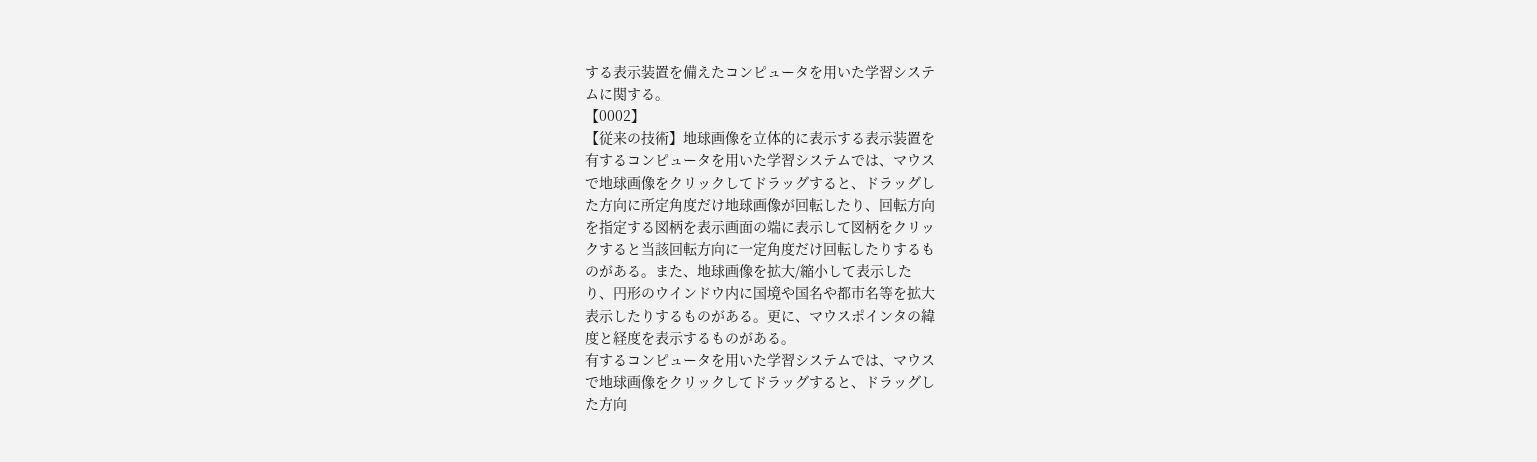する表示装置を備えたコンピュータを用いた学習システ
ムに関する。
【0002】
【従来の技術】地球画像を立体的に表示する表示装置を
有するコンピュータを用いた学習システムでは、マウス
で地球画像をクリックしてドラッグすると、ドラッグし
た方向に所定角度だけ地球画像が回転したり、回転方向
を指定する図柄を表示画面の端に表示して図柄をクリッ
クすると当該回転方向に一定角度だけ回転したりするも
のがある。また、地球画像を拡大/縮小して表示した
り、円形のウインドウ内に国境や国名や都市名等を拡大
表示したりするものがある。更に、マウスポインタの緯
度と経度を表示するものがある。
有するコンピュータを用いた学習システムでは、マウス
で地球画像をクリックしてドラッグすると、ドラッグし
た方向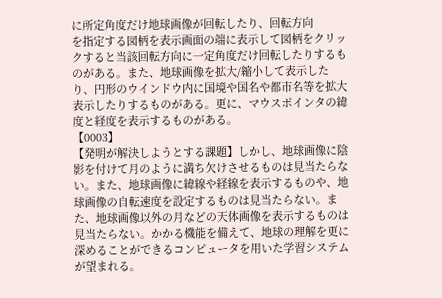に所定角度だけ地球画像が回転したり、回転方向
を指定する図柄を表示画面の端に表示して図柄をクリッ
クすると当該回転方向に一定角度だけ回転したりするも
のがある。また、地球画像を拡大/縮小して表示した
り、円形のウインドウ内に国境や国名や都市名等を拡大
表示したりするものがある。更に、マウスポインタの緯
度と経度を表示するものがある。
【0003】
【発明が解決しようとする課題】しかし、地球画像に陰
影を付けて月のように満ち欠けさせるものは見当たらな
い。また、地球画像に緯線や経線を表示するものや、地
球画像の自転速度を設定するものは見当たらない。ま
た、地球画像以外の月などの天体画像を表示するものは
見当たらない。かかる機能を備えて、地球の理解を更に
深めることができるコンピュータを用いた学習システム
が望まれる。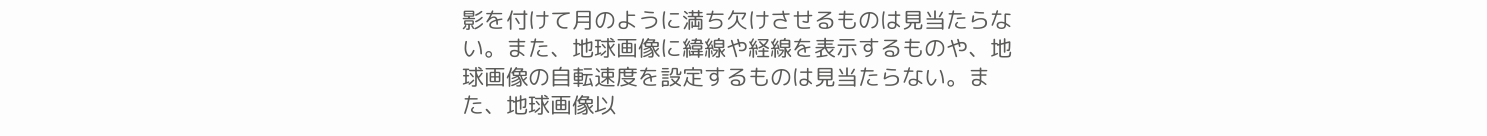影を付けて月のように満ち欠けさせるものは見当たらな
い。また、地球画像に緯線や経線を表示するものや、地
球画像の自転速度を設定するものは見当たらない。ま
た、地球画像以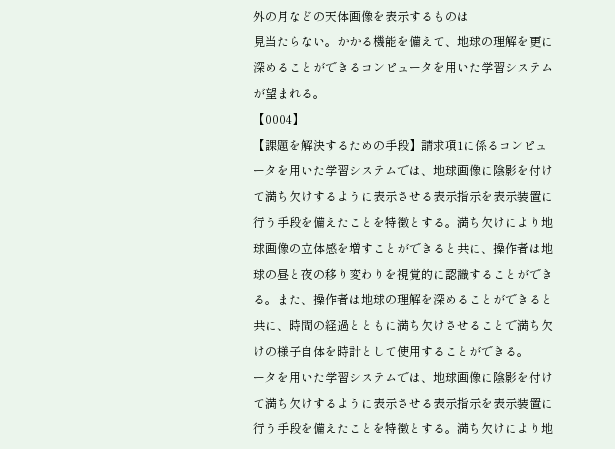外の月などの天体画像を表示するものは
見当たらない。かかる機能を備えて、地球の理解を更に
深めることができるコンピュータを用いた学習システム
が望まれる。
【0004】
【課題を解決するための手段】請求項1に係るコンピュ
ータを用いた学習システムでは、地球画像に陰影を付け
て満ち欠けするように表示させる表示指示を表示装置に
行う手段を備えたことを特徴とする。満ち欠けにより地
球画像の立体感を増すことができると共に、操作者は地
球の昼と夜の移り変わりを視覚的に認識することができ
る。また、操作者は地球の理解を深めることができると
共に、時間の経過とともに満ち欠けさせることで満ち欠
けの様子自体を時計として使用することができる。
ータを用いた学習システムでは、地球画像に陰影を付け
て満ち欠けするように表示させる表示指示を表示装置に
行う手段を備えたことを特徴とする。満ち欠けにより地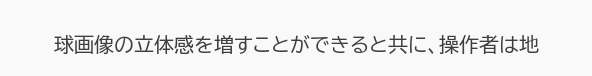球画像の立体感を増すことができると共に、操作者は地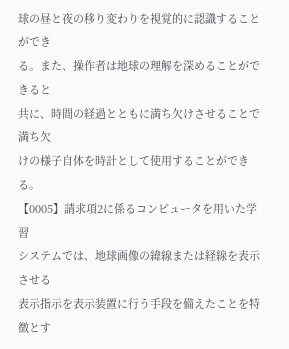球の昼と夜の移り変わりを視覚的に認識することができ
る。また、操作者は地球の理解を深めることができると
共に、時間の経過とともに満ち欠けさせることで満ち欠
けの様子自体を時計として使用することができる。
【0005】請求項2に係るコンピュータを用いた学習
システムでは、地球画像の緯線または経線を表示させる
表示指示を表示装置に行う手段を備えたことを特徴とす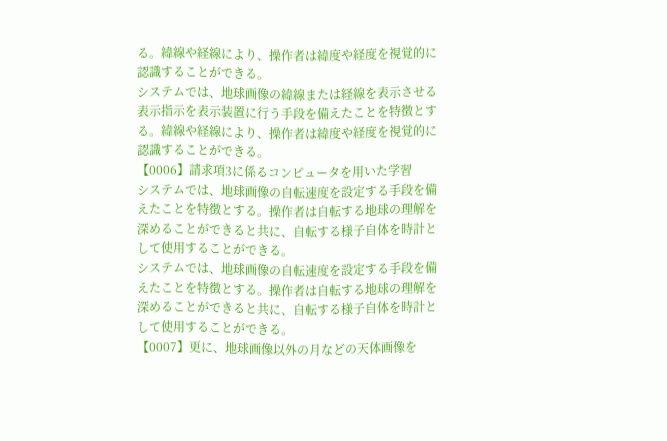る。緯線や経線により、操作者は緯度や経度を視覚的に
認識することができる。
システムでは、地球画像の緯線または経線を表示させる
表示指示を表示装置に行う手段を備えたことを特徴とす
る。緯線や経線により、操作者は緯度や経度を視覚的に
認識することができる。
【0006】請求項3に係るコンピュータを用いた学習
システムでは、地球画像の自転速度を設定する手段を備
えたことを特徴とする。操作者は自転する地球の理解を
深めることができると共に、自転する様子自体を時計と
して使用することができる。
システムでは、地球画像の自転速度を設定する手段を備
えたことを特徴とする。操作者は自転する地球の理解を
深めることができると共に、自転する様子自体を時計と
して使用することができる。
【0007】更に、地球画像以外の月などの天体画像を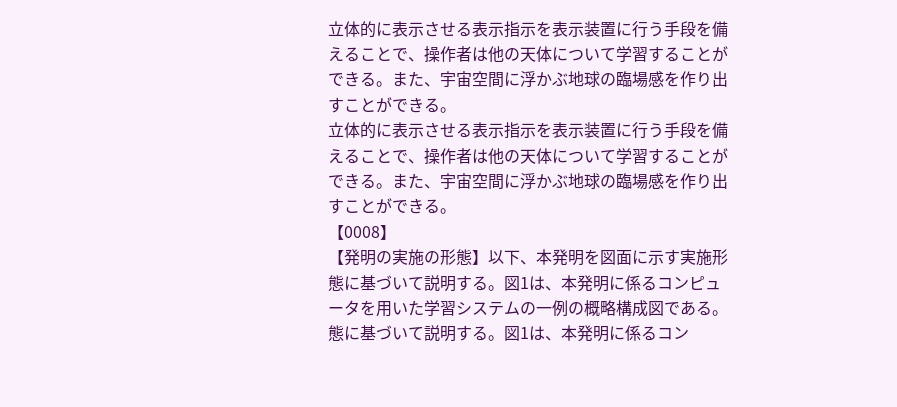立体的に表示させる表示指示を表示装置に行う手段を備
えることで、操作者は他の天体について学習することが
できる。また、宇宙空間に浮かぶ地球の臨場感を作り出
すことができる。
立体的に表示させる表示指示を表示装置に行う手段を備
えることで、操作者は他の天体について学習することが
できる。また、宇宙空間に浮かぶ地球の臨場感を作り出
すことができる。
【0008】
【発明の実施の形態】以下、本発明を図面に示す実施形
態に基づいて説明する。図1は、本発明に係るコンピュ
ータを用いた学習システムの一例の概略構成図である。
態に基づいて説明する。図1は、本発明に係るコン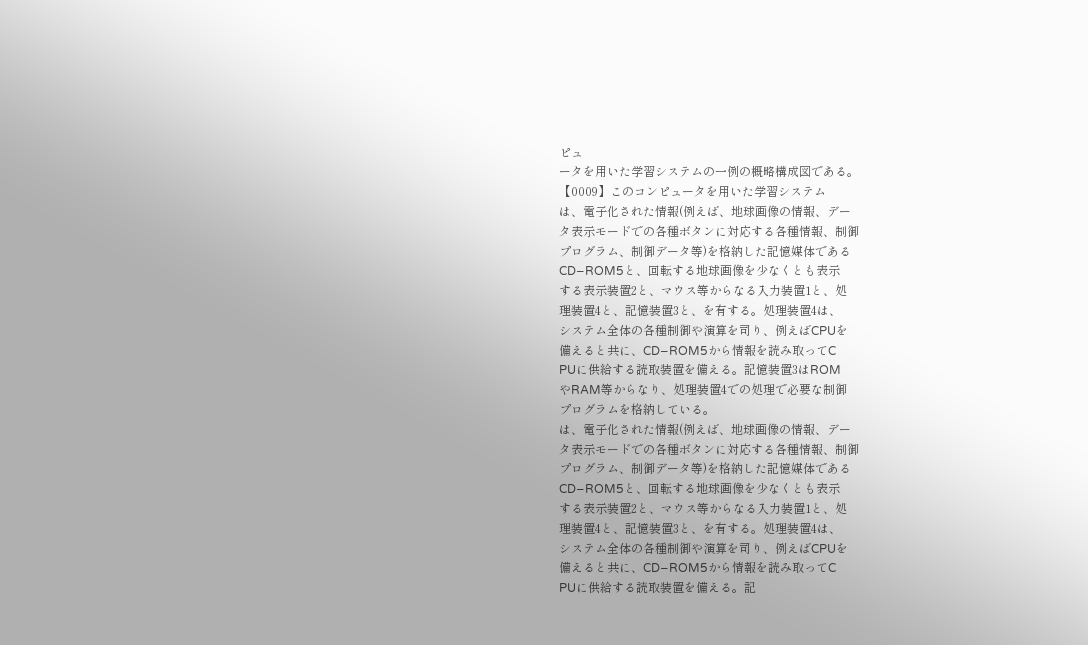ピュ
ータを用いた学習システムの一例の概略構成図である。
【0009】このコンピュータを用いた学習システム
は、電子化された情報(例えば、地球画像の情報、デー
タ表示モードでの各種ボタンに対応する各種情報、制御
プログラム、制御データ等)を格納した記憶媒体である
CD−ROM5と、回転する地球画像を少なくとも表示
する表示装置2と、マウス等からなる入力装置1と、処
理装置4と、記憶装置3と、を有する。処理装置4は、
システム全体の各種制御や演算を司り、例えばCPUを
備えると共に、CD−ROM5から情報を読み取ってC
PUに供給する読取装置を備える。記憶装置3はROM
やRAM等からなり、処理装置4での処理で必要な制御
プログラムを格納している。
は、電子化された情報(例えば、地球画像の情報、デー
タ表示モードでの各種ボタンに対応する各種情報、制御
プログラム、制御データ等)を格納した記憶媒体である
CD−ROM5と、回転する地球画像を少なくとも表示
する表示装置2と、マウス等からなる入力装置1と、処
理装置4と、記憶装置3と、を有する。処理装置4は、
システム全体の各種制御や演算を司り、例えばCPUを
備えると共に、CD−ROM5から情報を読み取ってC
PUに供給する読取装置を備える。記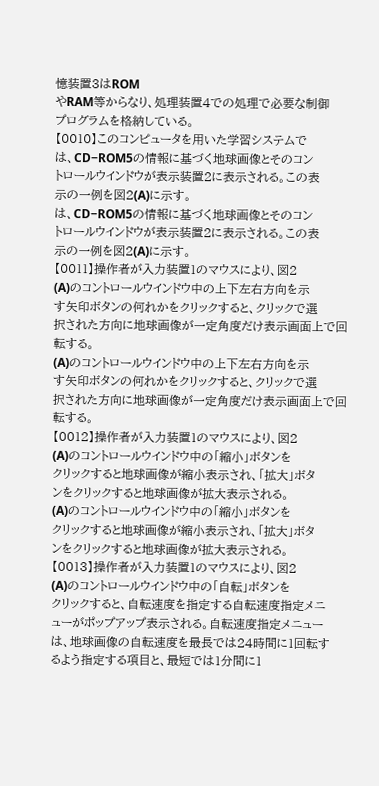憶装置3はROM
やRAM等からなり、処理装置4での処理で必要な制御
プログラムを格納している。
【0010】このコンピュータを用いた学習システムで
は、CD−ROM5の情報に基づく地球画像とそのコン
トロールウインドウが表示装置2に表示される。この表
示の一例を図2(A)に示す。
は、CD−ROM5の情報に基づく地球画像とそのコン
トロールウインドウが表示装置2に表示される。この表
示の一例を図2(A)に示す。
【0011】操作者が入力装置1のマウスにより、図2
(A)のコントロールウインドウ中の上下左右方向を示
す矢印ボタンの何れかをクリックすると、クリックで選
択された方向に地球画像が一定角度だけ表示画面上で回
転する。
(A)のコントロールウインドウ中の上下左右方向を示
す矢印ボタンの何れかをクリックすると、クリックで選
択された方向に地球画像が一定角度だけ表示画面上で回
転する。
【0012】操作者が入力装置1のマウスにより、図2
(A)のコントロールウインドウ中の「縮小」ボタンを
クリックすると地球画像が縮小表示され、「拡大」ボタ
ンをクリックすると地球画像が拡大表示される。
(A)のコントロールウインドウ中の「縮小」ボタンを
クリックすると地球画像が縮小表示され、「拡大」ボタ
ンをクリックすると地球画像が拡大表示される。
【0013】操作者が入力装置1のマウスにより、図2
(A)のコントロールウインドウ中の「自転」ボタンを
クリックすると、自転速度を指定する自転速度指定メニ
ューがポップアップ表示される。自転速度指定メニュー
は、地球画像の自転速度を最長では24時間に1回転す
るよう指定する項目と、最短では1分間に1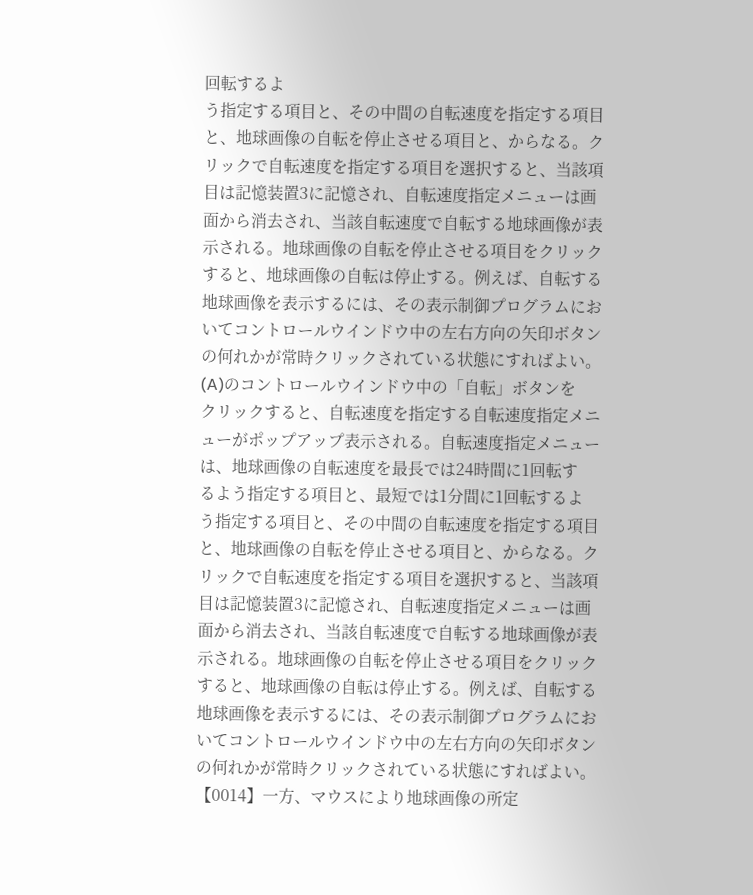回転するよ
う指定する項目と、その中間の自転速度を指定する項目
と、地球画像の自転を停止させる項目と、からなる。ク
リックで自転速度を指定する項目を選択すると、当該項
目は記憶装置3に記憶され、自転速度指定メニューは画
面から消去され、当該自転速度で自転する地球画像が表
示される。地球画像の自転を停止させる項目をクリック
すると、地球画像の自転は停止する。例えば、自転する
地球画像を表示するには、その表示制御プログラムにお
いてコントロールウインドウ中の左右方向の矢印ボタン
の何れかが常時クリックされている状態にすればよい。
(A)のコントロールウインドウ中の「自転」ボタンを
クリックすると、自転速度を指定する自転速度指定メニ
ューがポップアップ表示される。自転速度指定メニュー
は、地球画像の自転速度を最長では24時間に1回転す
るよう指定する項目と、最短では1分間に1回転するよ
う指定する項目と、その中間の自転速度を指定する項目
と、地球画像の自転を停止させる項目と、からなる。ク
リックで自転速度を指定する項目を選択すると、当該項
目は記憶装置3に記憶され、自転速度指定メニューは画
面から消去され、当該自転速度で自転する地球画像が表
示される。地球画像の自転を停止させる項目をクリック
すると、地球画像の自転は停止する。例えば、自転する
地球画像を表示するには、その表示制御プログラムにお
いてコントロールウインドウ中の左右方向の矢印ボタン
の何れかが常時クリックされている状態にすればよい。
【0014】一方、マウスにより地球画像の所定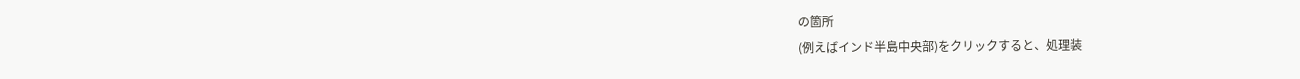の箇所
(例えばインド半島中央部)をクリックすると、処理装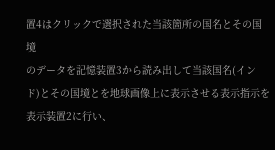置4はクリックで選択された当該箇所の国名とその国境
のデータを記憶装置3から読み出して当該国名(イン
ド)とその国境とを地球画像上に表示させる表示指示を
表示装置2に行い、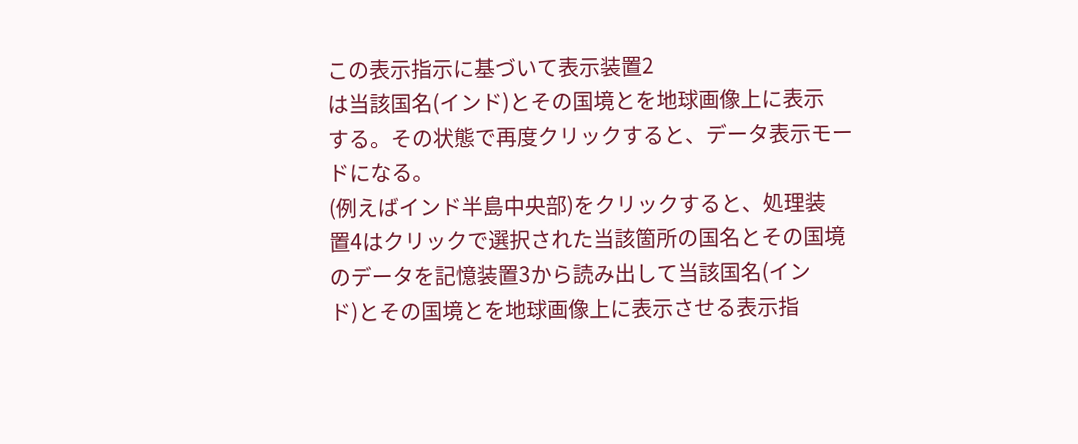この表示指示に基づいて表示装置2
は当該国名(インド)とその国境とを地球画像上に表示
する。その状態で再度クリックすると、データ表示モー
ドになる。
(例えばインド半島中央部)をクリックすると、処理装
置4はクリックで選択された当該箇所の国名とその国境
のデータを記憶装置3から読み出して当該国名(イン
ド)とその国境とを地球画像上に表示させる表示指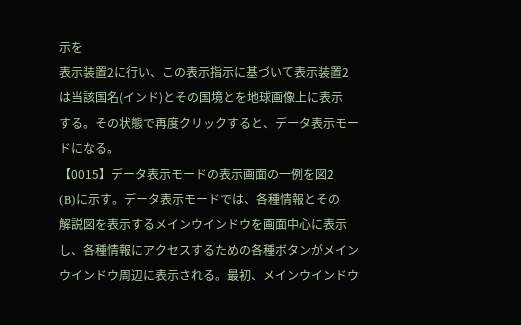示を
表示装置2に行い、この表示指示に基づいて表示装置2
は当該国名(インド)とその国境とを地球画像上に表示
する。その状態で再度クリックすると、データ表示モー
ドになる。
【0015】データ表示モードの表示画面の一例を図2
(B)に示す。データ表示モードでは、各種情報とその
解説図を表示するメインウインドウを画面中心に表示
し、各種情報にアクセスするための各種ボタンがメイン
ウインドウ周辺に表示される。最初、メインウインドウ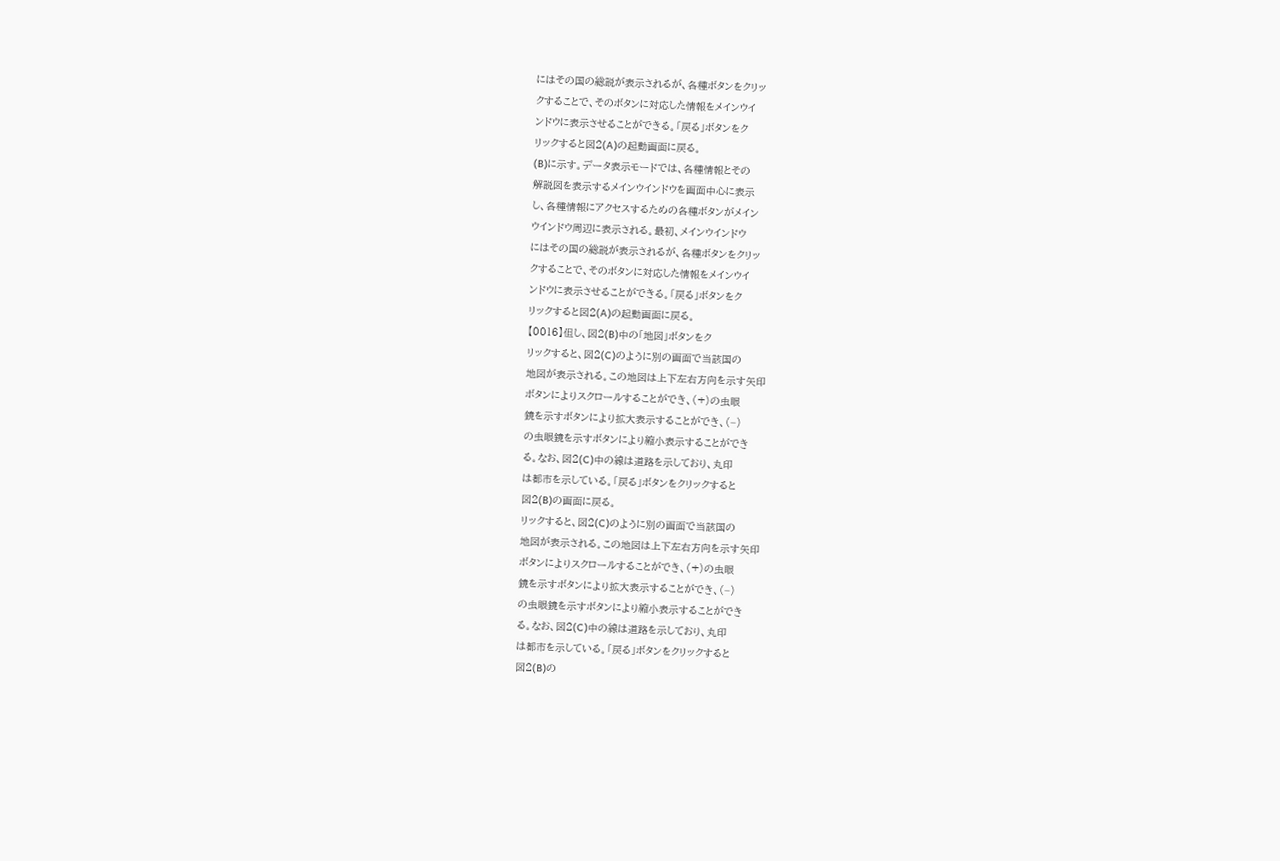にはその国の総説が表示されるが、各種ボタンをクリッ
クすることで、そのボタンに対応した情報をメインウイ
ンドウに表示させることができる。「戻る」ボタンをク
リックすると図2(A)の起動画面に戻る。
(B)に示す。データ表示モードでは、各種情報とその
解説図を表示するメインウインドウを画面中心に表示
し、各種情報にアクセスするための各種ボタンがメイン
ウインドウ周辺に表示される。最初、メインウインドウ
にはその国の総説が表示されるが、各種ボタンをクリッ
クすることで、そのボタンに対応した情報をメインウイ
ンドウに表示させることができる。「戻る」ボタンをク
リックすると図2(A)の起動画面に戻る。
【0016】但し、図2(B)中の「地図」ボタンをク
リックすると、図2(C)のように別の画面で当該国の
地図が表示される。この地図は上下左右方向を示す矢印
ボタンによりスクロールすることができ、(+)の虫眼
鏡を示すボタンにより拡大表示することができ、(−)
の虫眼鏡を示すボタンにより縮小表示することができ
る。なお、図2(C)中の線は道路を示しており、丸印
は都市を示している。「戻る」ボタンをクリックすると
図2(B)の画面に戻る。
リックすると、図2(C)のように別の画面で当該国の
地図が表示される。この地図は上下左右方向を示す矢印
ボタンによりスクロールすることができ、(+)の虫眼
鏡を示すボタンにより拡大表示することができ、(−)
の虫眼鏡を示すボタンにより縮小表示することができ
る。なお、図2(C)中の線は道路を示しており、丸印
は都市を示している。「戻る」ボタンをクリックすると
図2(B)の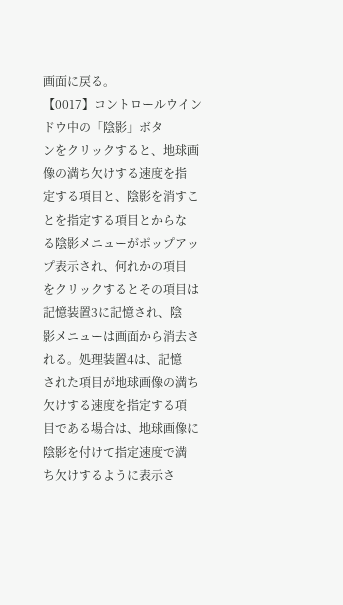画面に戻る。
【0017】コントロールウインドウ中の「陰影」ボタ
ンをクリックすると、地球画像の満ち欠けする速度を指
定する項目と、陰影を消すことを指定する項目とからな
る陰影メニューがポップアップ表示され、何れかの項目
をクリックするとその項目は記憶装置3に記憶され、陰
影メニューは画面から消去される。処理装置4は、記憶
された項目が地球画像の満ち欠けする速度を指定する項
目である場合は、地球画像に陰影を付けて指定速度で満
ち欠けするように表示さ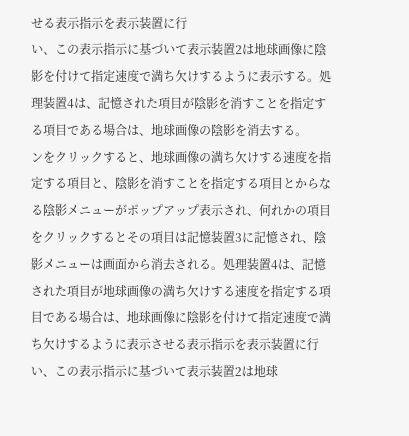せる表示指示を表示装置に行
い、この表示指示に基づいて表示装置2は地球画像に陰
影を付けて指定速度で満ち欠けするように表示する。処
理装置4は、記憶された項目が陰影を消すことを指定す
る項目である場合は、地球画像の陰影を消去する。
ンをクリックすると、地球画像の満ち欠けする速度を指
定する項目と、陰影を消すことを指定する項目とからな
る陰影メニューがポップアップ表示され、何れかの項目
をクリックするとその項目は記憶装置3に記憶され、陰
影メニューは画面から消去される。処理装置4は、記憶
された項目が地球画像の満ち欠けする速度を指定する項
目である場合は、地球画像に陰影を付けて指定速度で満
ち欠けするように表示させる表示指示を表示装置に行
い、この表示指示に基づいて表示装置2は地球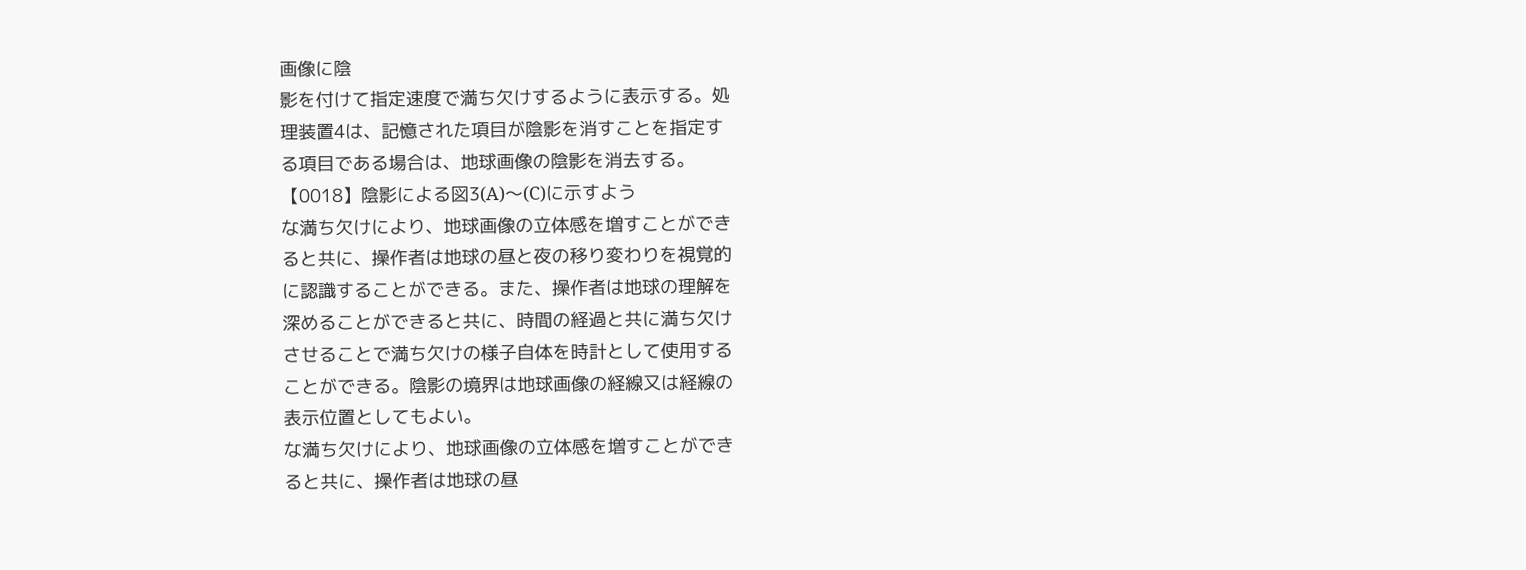画像に陰
影を付けて指定速度で満ち欠けするように表示する。処
理装置4は、記憶された項目が陰影を消すことを指定す
る項目である場合は、地球画像の陰影を消去する。
【0018】陰影による図3(A)〜(C)に示すよう
な満ち欠けにより、地球画像の立体感を増すことができ
ると共に、操作者は地球の昼と夜の移り変わりを視覚的
に認識することができる。また、操作者は地球の理解を
深めることができると共に、時間の経過と共に満ち欠け
させることで満ち欠けの様子自体を時計として使用する
ことができる。陰影の境界は地球画像の経線又は経線の
表示位置としてもよい。
な満ち欠けにより、地球画像の立体感を増すことができ
ると共に、操作者は地球の昼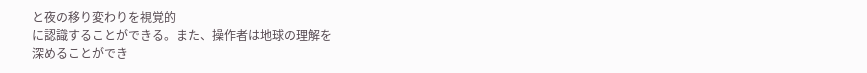と夜の移り変わりを視覚的
に認識することができる。また、操作者は地球の理解を
深めることができ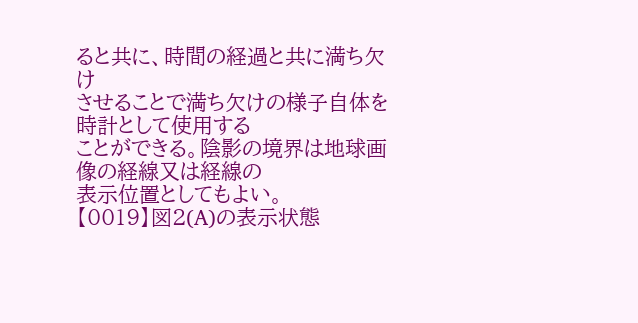ると共に、時間の経過と共に満ち欠け
させることで満ち欠けの様子自体を時計として使用する
ことができる。陰影の境界は地球画像の経線又は経線の
表示位置としてもよい。
【0019】図2(A)の表示状態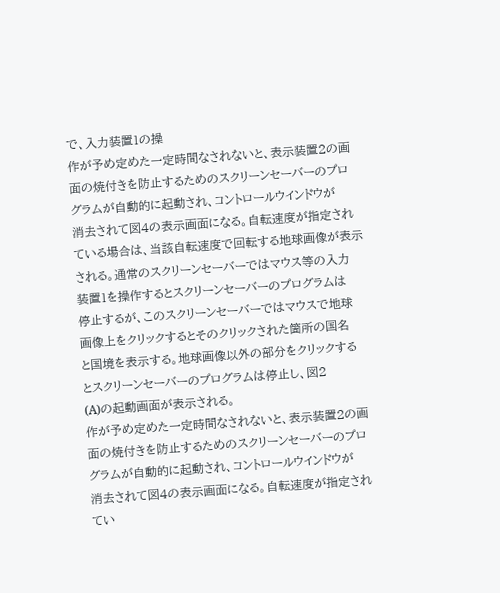で、入力装置1の操
作が予め定めた一定時間なされないと、表示装置2の画
面の焼付きを防止するためのスクリーンセーバーのプロ
グラムが自動的に起動され、コントロールウインドウが
消去されて図4の表示画面になる。自転速度が指定され
ている場合は、当該自転速度で回転する地球画像が表示
される。通常のスクリーンセーバーではマウス等の入力
装置1を操作するとスクリーンセーバーのプログラムは
停止するが、このスクリーンセーバーではマウスで地球
画像上をクリックするとそのクリックされた箇所の国名
と国境を表示する。地球画像以外の部分をクリックする
とスクリーンセーバーのプログラムは停止し、図2
(A)の起動画面が表示される。
作が予め定めた一定時間なされないと、表示装置2の画
面の焼付きを防止するためのスクリーンセーバーのプロ
グラムが自動的に起動され、コントロールウインドウが
消去されて図4の表示画面になる。自転速度が指定され
てい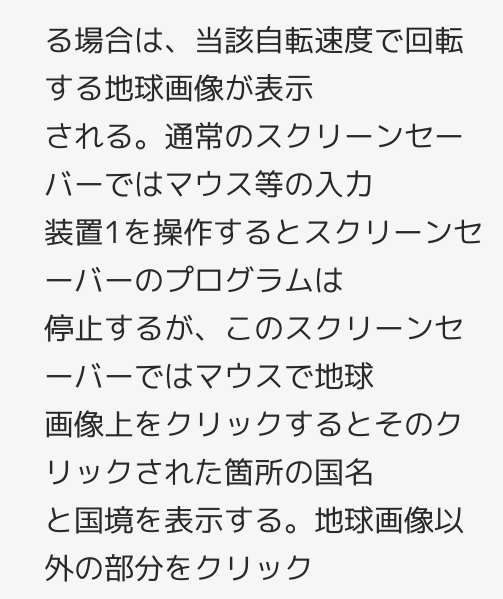る場合は、当該自転速度で回転する地球画像が表示
される。通常のスクリーンセーバーではマウス等の入力
装置1を操作するとスクリーンセーバーのプログラムは
停止するが、このスクリーンセーバーではマウスで地球
画像上をクリックするとそのクリックされた箇所の国名
と国境を表示する。地球画像以外の部分をクリック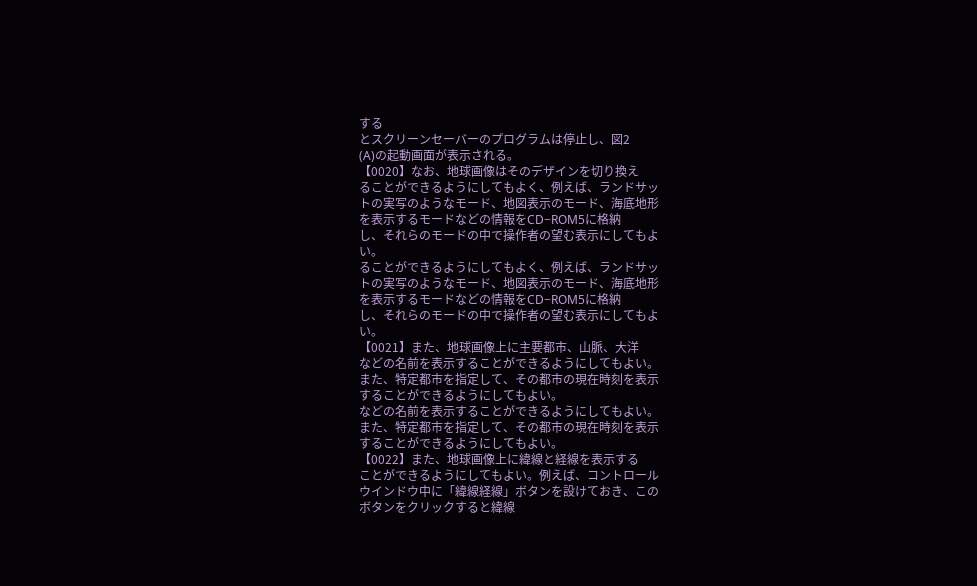する
とスクリーンセーバーのプログラムは停止し、図2
(A)の起動画面が表示される。
【0020】なお、地球画像はそのデザインを切り換え
ることができるようにしてもよく、例えば、ランドサッ
トの実写のようなモード、地図表示のモード、海底地形
を表示するモードなどの情報をCD−ROM5に格納
し、それらのモードの中で操作者の望む表示にしてもよ
い。
ることができるようにしてもよく、例えば、ランドサッ
トの実写のようなモード、地図表示のモード、海底地形
を表示するモードなどの情報をCD−ROM5に格納
し、それらのモードの中で操作者の望む表示にしてもよ
い。
【0021】また、地球画像上に主要都市、山脈、大洋
などの名前を表示することができるようにしてもよい。
また、特定都市を指定して、その都市の現在時刻を表示
することができるようにしてもよい。
などの名前を表示することができるようにしてもよい。
また、特定都市を指定して、その都市の現在時刻を表示
することができるようにしてもよい。
【0022】また、地球画像上に緯線と経線を表示する
ことができるようにしてもよい。例えば、コントロール
ウインドウ中に「緯線経線」ボタンを設けておき、この
ボタンをクリックすると緯線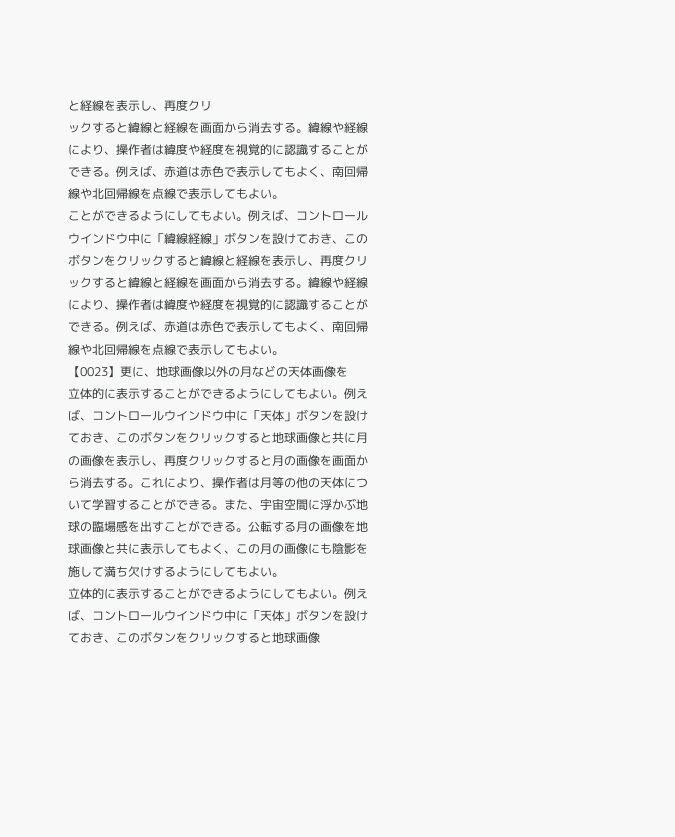と経線を表示し、再度クリ
ックすると緯線と経線を画面から消去する。緯線や経線
により、操作者は緯度や経度を視覚的に認識することが
できる。例えば、赤道は赤色で表示してもよく、南回帰
線や北回帰線を点線で表示してもよい。
ことができるようにしてもよい。例えば、コントロール
ウインドウ中に「緯線経線」ボタンを設けておき、この
ボタンをクリックすると緯線と経線を表示し、再度クリ
ックすると緯線と経線を画面から消去する。緯線や経線
により、操作者は緯度や経度を視覚的に認識することが
できる。例えば、赤道は赤色で表示してもよく、南回帰
線や北回帰線を点線で表示してもよい。
【0023】更に、地球画像以外の月などの天体画像を
立体的に表示することができるようにしてもよい。例え
ば、コントロールウインドウ中に「天体」ボタンを設け
ておき、このボタンをクリックすると地球画像と共に月
の画像を表示し、再度クリックすると月の画像を画面か
ら消去する。これにより、操作者は月等の他の天体につ
いて学習することができる。また、宇宙空間に浮かぶ地
球の臨場感を出すことができる。公転する月の画像を地
球画像と共に表示してもよく、この月の画像にも陰影を
施して満ち欠けするようにしてもよい。
立体的に表示することができるようにしてもよい。例え
ば、コントロールウインドウ中に「天体」ボタンを設け
ておき、このボタンをクリックすると地球画像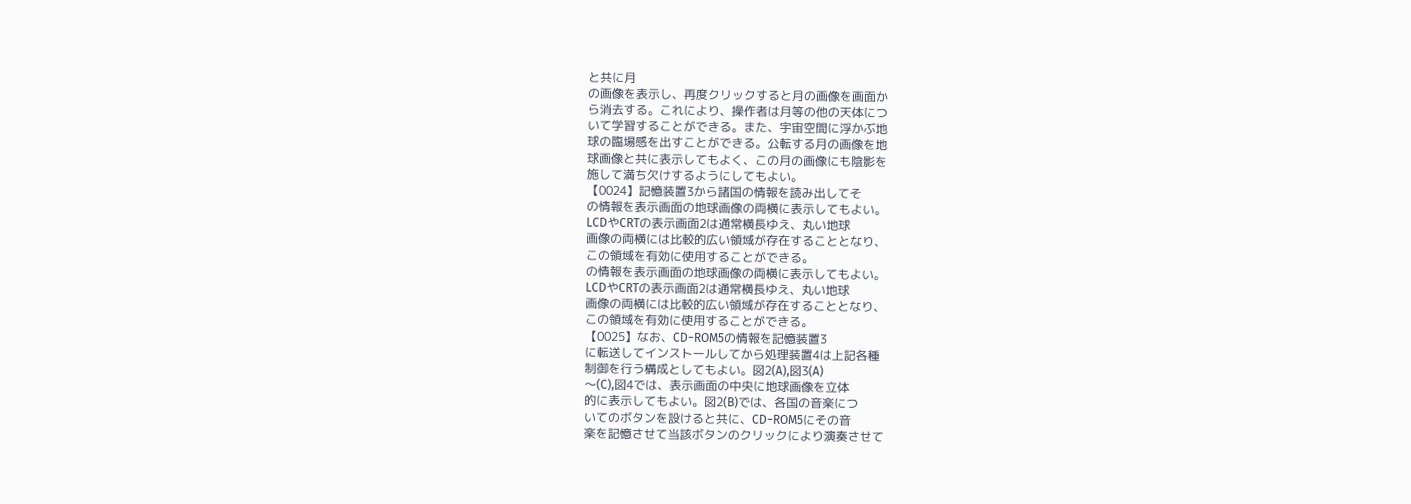と共に月
の画像を表示し、再度クリックすると月の画像を画面か
ら消去する。これにより、操作者は月等の他の天体につ
いて学習することができる。また、宇宙空間に浮かぶ地
球の臨場感を出すことができる。公転する月の画像を地
球画像と共に表示してもよく、この月の画像にも陰影を
施して満ち欠けするようにしてもよい。
【0024】記憶装置3から諸国の情報を読み出してそ
の情報を表示画面の地球画像の両横に表示してもよい。
LCDやCRTの表示画面2は通常横長ゆえ、丸い地球
画像の両横には比較的広い領域が存在することとなり、
この領域を有効に使用することができる。
の情報を表示画面の地球画像の両横に表示してもよい。
LCDやCRTの表示画面2は通常横長ゆえ、丸い地球
画像の両横には比較的広い領域が存在することとなり、
この領域を有効に使用することができる。
【0025】なお、CD−ROM5の情報を記憶装置3
に転送してインストールしてから処理装置4は上記各種
制御を行う構成としてもよい。図2(A),図3(A)
〜(C),図4では、表示画面の中央に地球画像を立体
的に表示してもよい。図2(B)では、各国の音楽につ
いてのボタンを設けると共に、CD−ROM5にその音
楽を記憶させて当該ボタンのクリックにより演奏させて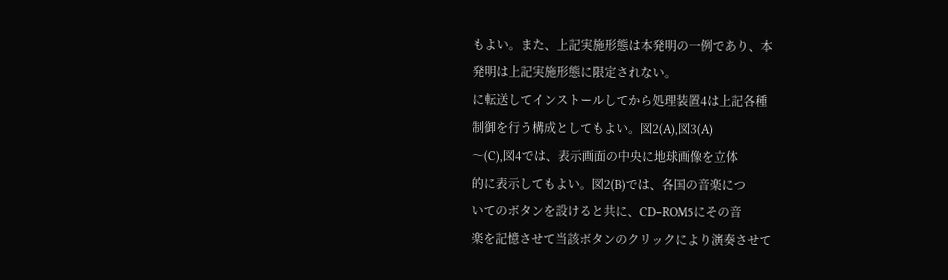もよい。また、上記実施形態は本発明の一例であり、本
発明は上記実施形態に限定されない。
に転送してインストールしてから処理装置4は上記各種
制御を行う構成としてもよい。図2(A),図3(A)
〜(C),図4では、表示画面の中央に地球画像を立体
的に表示してもよい。図2(B)では、各国の音楽につ
いてのボタンを設けると共に、CD−ROM5にその音
楽を記憶させて当該ボタンのクリックにより演奏させて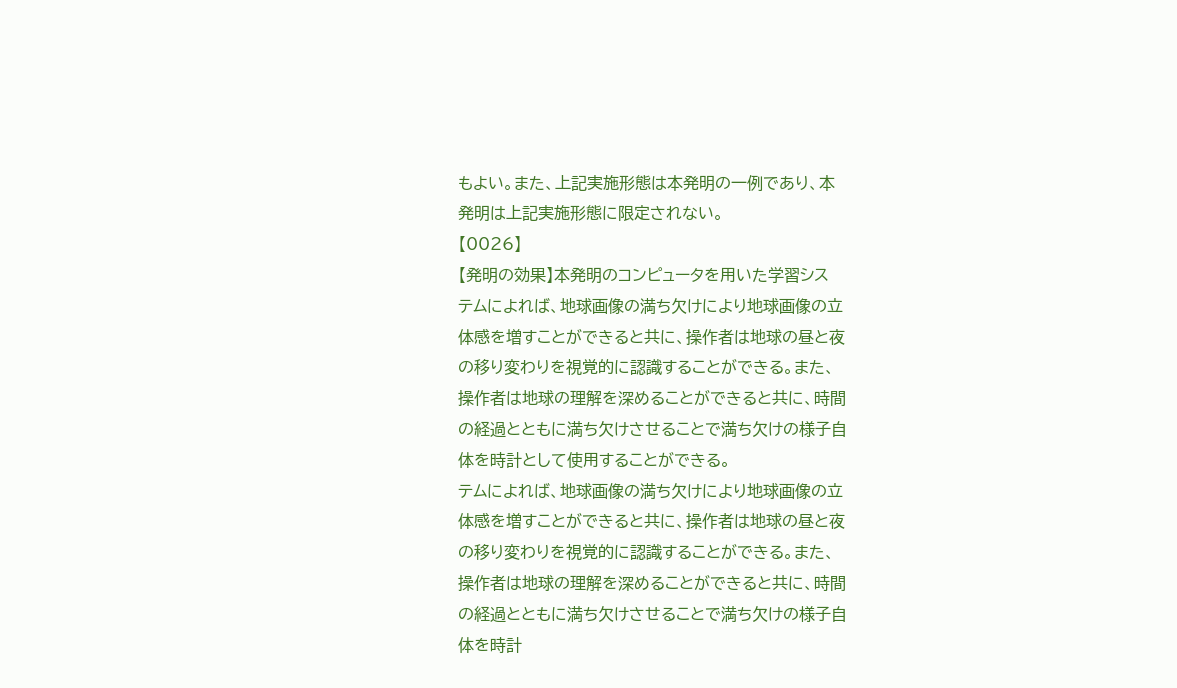もよい。また、上記実施形態は本発明の一例であり、本
発明は上記実施形態に限定されない。
【0026】
【発明の効果】本発明のコンピュータを用いた学習シス
テムによれば、地球画像の満ち欠けにより地球画像の立
体感を増すことができると共に、操作者は地球の昼と夜
の移り変わりを視覚的に認識することができる。また、
操作者は地球の理解を深めることができると共に、時間
の経過とともに満ち欠けさせることで満ち欠けの様子自
体を時計として使用することができる。
テムによれば、地球画像の満ち欠けにより地球画像の立
体感を増すことができると共に、操作者は地球の昼と夜
の移り変わりを視覚的に認識することができる。また、
操作者は地球の理解を深めることができると共に、時間
の経過とともに満ち欠けさせることで満ち欠けの様子自
体を時計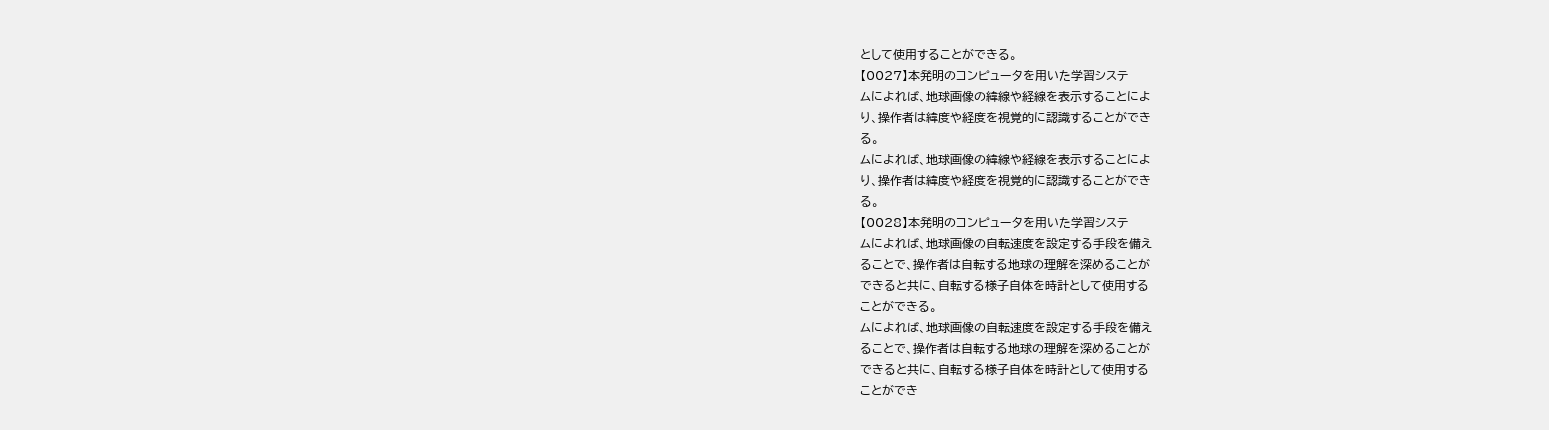として使用することができる。
【0027】本発明のコンピュータを用いた学習システ
ムによれば、地球画像の緯線や経線を表示することによ
り、操作者は緯度や経度を視覚的に認識することができ
る。
ムによれば、地球画像の緯線や経線を表示することによ
り、操作者は緯度や経度を視覚的に認識することができ
る。
【0028】本発明のコンピュータを用いた学習システ
ムによれば、地球画像の自転速度を設定する手段を備え
ることで、操作者は自転する地球の理解を深めることが
できると共に、自転する様子自体を時計として使用する
ことができる。
ムによれば、地球画像の自転速度を設定する手段を備え
ることで、操作者は自転する地球の理解を深めることが
できると共に、自転する様子自体を時計として使用する
ことができ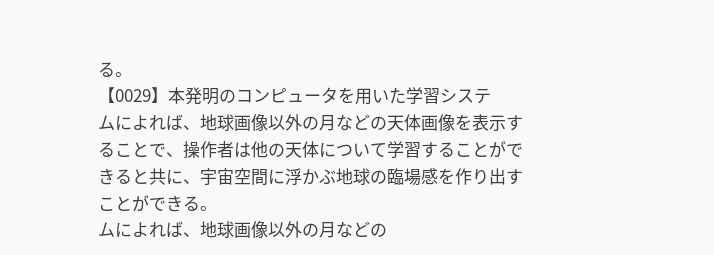る。
【0029】本発明のコンピュータを用いた学習システ
ムによれば、地球画像以外の月などの天体画像を表示す
ることで、操作者は他の天体について学習することがで
きると共に、宇宙空間に浮かぶ地球の臨場感を作り出す
ことができる。
ムによれば、地球画像以外の月などの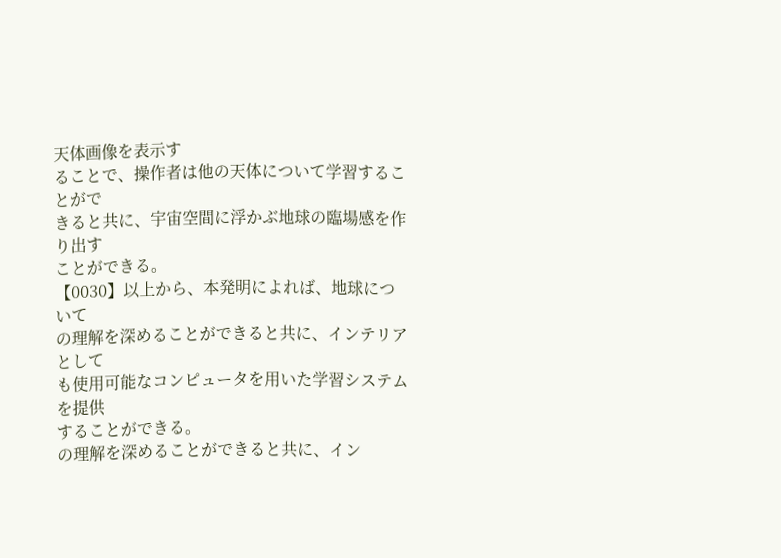天体画像を表示す
ることで、操作者は他の天体について学習することがで
きると共に、宇宙空間に浮かぶ地球の臨場感を作り出す
ことができる。
【0030】以上から、本発明によれば、地球について
の理解を深めることができると共に、インテリアとして
も使用可能なコンピュータを用いた学習システムを提供
することができる。
の理解を深めることができると共に、イン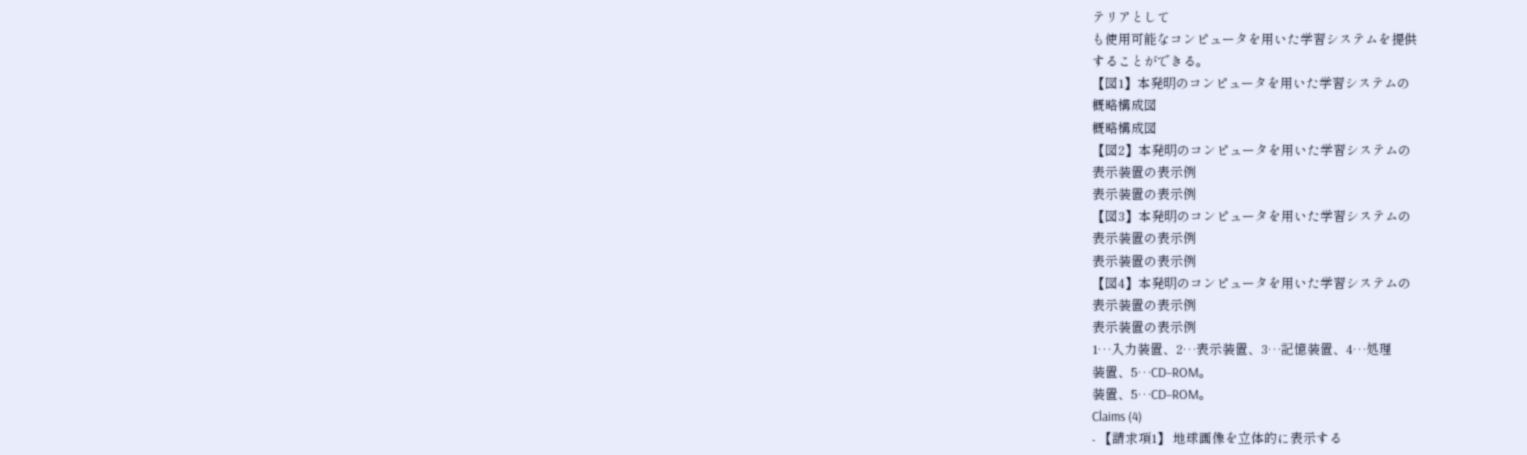テリアとして
も使用可能なコンピュータを用いた学習システムを提供
することができる。
【図1】本発明のコンピュータを用いた学習システムの
概略構成図
概略構成図
【図2】本発明のコンピュータを用いた学習システムの
表示装置の表示例
表示装置の表示例
【図3】本発明のコンピュータを用いた学習システムの
表示装置の表示例
表示装置の表示例
【図4】本発明のコンピュータを用いた学習システムの
表示装置の表示例
表示装置の表示例
1…入力装置、2…表示装置、3…記憶装置、4…処理
装置、5…CD−ROM。
装置、5…CD−ROM。
Claims (4)
- 【請求項1】 地球画像を立体的に表示する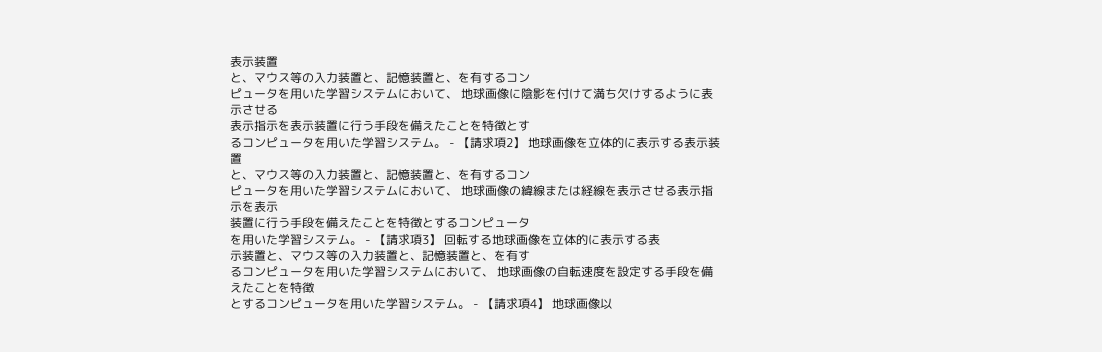表示装置
と、マウス等の入力装置と、記憶装置と、を有するコン
ピュータを用いた学習システムにおいて、 地球画像に陰影を付けて満ち欠けするように表示させる
表示指示を表示装置に行う手段を備えたことを特徴とす
るコンピュータを用いた学習システム。 - 【請求項2】 地球画像を立体的に表示する表示装置
と、マウス等の入力装置と、記憶装置と、を有するコン
ピュータを用いた学習システムにおいて、 地球画像の緯線または経線を表示させる表示指示を表示
装置に行う手段を備えたことを特徴とするコンピュータ
を用いた学習システム。 - 【請求項3】 回転する地球画像を立体的に表示する表
示装置と、マウス等の入力装置と、記憶装置と、を有す
るコンピュータを用いた学習システムにおいて、 地球画像の自転速度を設定する手段を備えたことを特徴
とするコンピュータを用いた学習システム。 - 【請求項4】 地球画像以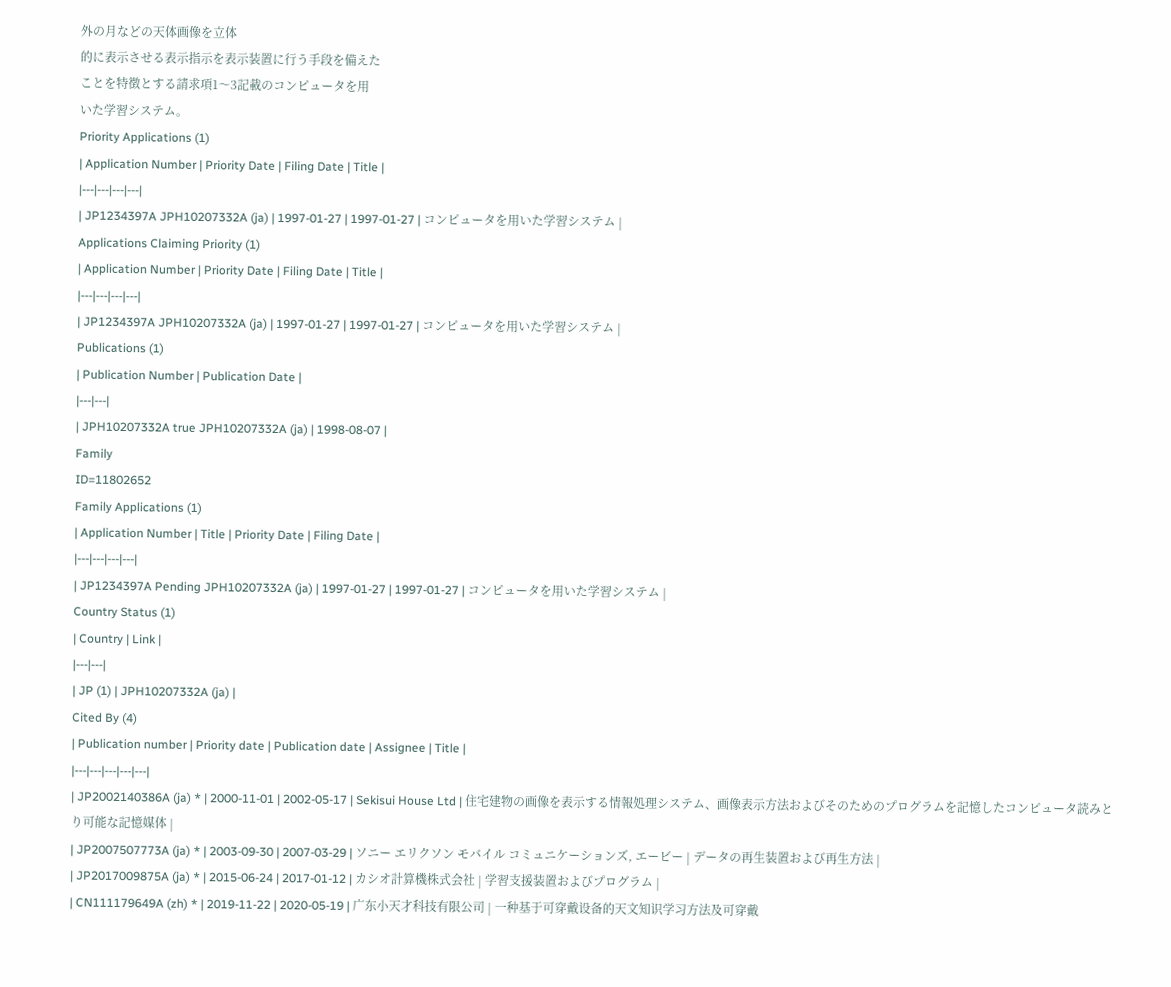外の月などの天体画像を立体
的に表示させる表示指示を表示装置に行う手段を備えた
ことを特徴とする請求項1〜3記載のコンピュータを用
いた学習システム。
Priority Applications (1)
| Application Number | Priority Date | Filing Date | Title |
|---|---|---|---|
| JP1234397A JPH10207332A (ja) | 1997-01-27 | 1997-01-27 | コンピュータを用いた学習システム |
Applications Claiming Priority (1)
| Application Number | Priority Date | Filing Date | Title |
|---|---|---|---|
| JP1234397A JPH10207332A (ja) | 1997-01-27 | 1997-01-27 | コンピュータを用いた学習システム |
Publications (1)
| Publication Number | Publication Date |
|---|---|
| JPH10207332A true JPH10207332A (ja) | 1998-08-07 |
Family
ID=11802652
Family Applications (1)
| Application Number | Title | Priority Date | Filing Date |
|---|---|---|---|
| JP1234397A Pending JPH10207332A (ja) | 1997-01-27 | 1997-01-27 | コンピュータを用いた学習システム |
Country Status (1)
| Country | Link |
|---|---|
| JP (1) | JPH10207332A (ja) |
Cited By (4)
| Publication number | Priority date | Publication date | Assignee | Title |
|---|---|---|---|---|
| JP2002140386A (ja) * | 2000-11-01 | 2002-05-17 | Sekisui House Ltd | 住宅建物の画像を表示する情報処理システム、画像表示方法およびそのためのプログラムを記憶したコンピュータ読みとり可能な記憶媒体 |
| JP2007507773A (ja) * | 2003-09-30 | 2007-03-29 | ソニー エリクソン モバイル コミュニケーションズ, エービー | データの再生装置および再生方法 |
| JP2017009875A (ja) * | 2015-06-24 | 2017-01-12 | カシオ計算機株式会社 | 学習支援装置およびプログラム |
| CN111179649A (zh) * | 2019-11-22 | 2020-05-19 | 广东小天才科技有限公司 | 一种基于可穿戴设备的天文知识学习方法及可穿戴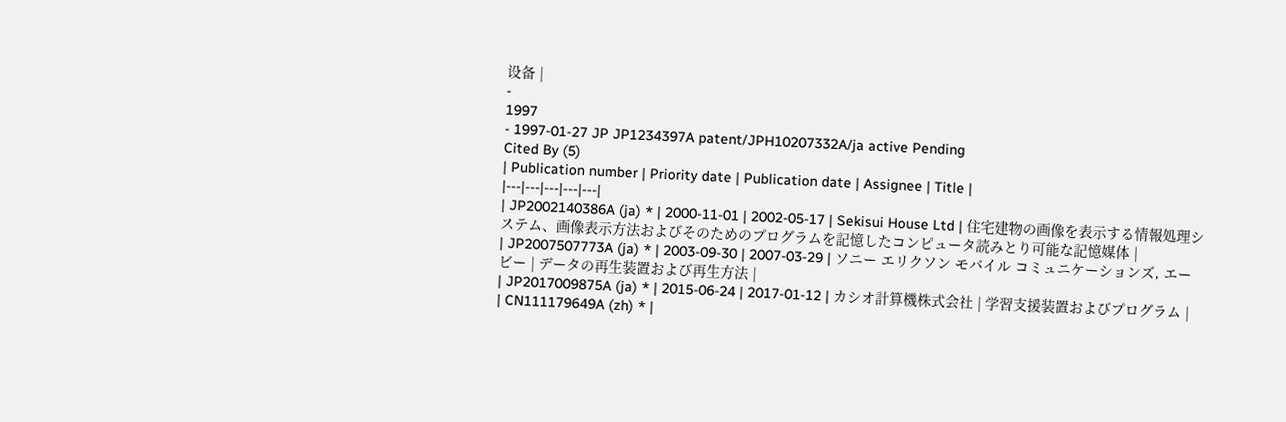设备 |
-
1997
- 1997-01-27 JP JP1234397A patent/JPH10207332A/ja active Pending
Cited By (5)
| Publication number | Priority date | Publication date | Assignee | Title |
|---|---|---|---|---|
| JP2002140386A (ja) * | 2000-11-01 | 2002-05-17 | Sekisui House Ltd | 住宅建物の画像を表示する情報処理システム、画像表示方法およびそのためのプログラムを記憶したコンピュータ読みとり可能な記憶媒体 |
| JP2007507773A (ja) * | 2003-09-30 | 2007-03-29 | ソニー エリクソン モバイル コミュニケーションズ, エービー | データの再生装置および再生方法 |
| JP2017009875A (ja) * | 2015-06-24 | 2017-01-12 | カシオ計算機株式会社 | 学習支援装置およびプログラム |
| CN111179649A (zh) * |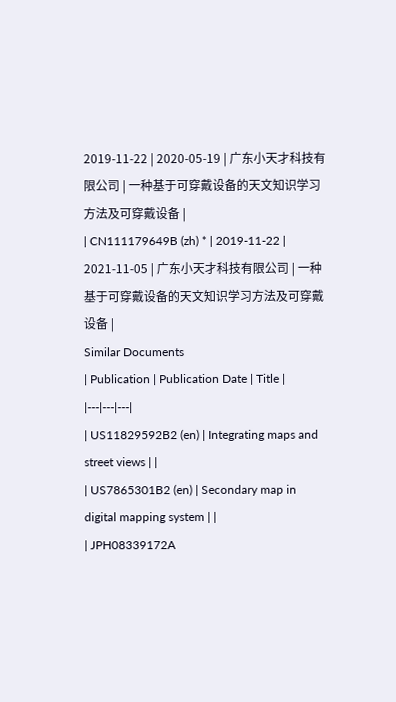2019-11-22 | 2020-05-19 | 广东小天才科技有限公司 | 一种基于可穿戴设备的天文知识学习方法及可穿戴设备 |
| CN111179649B (zh) * | 2019-11-22 | 2021-11-05 | 广东小天才科技有限公司 | 一种基于可穿戴设备的天文知识学习方法及可穿戴设备 |
Similar Documents
| Publication | Publication Date | Title |
|---|---|---|
| US11829592B2 (en) | Integrating maps and street views | |
| US7865301B2 (en) | Secondary map in digital mapping system | |
| JPH08339172A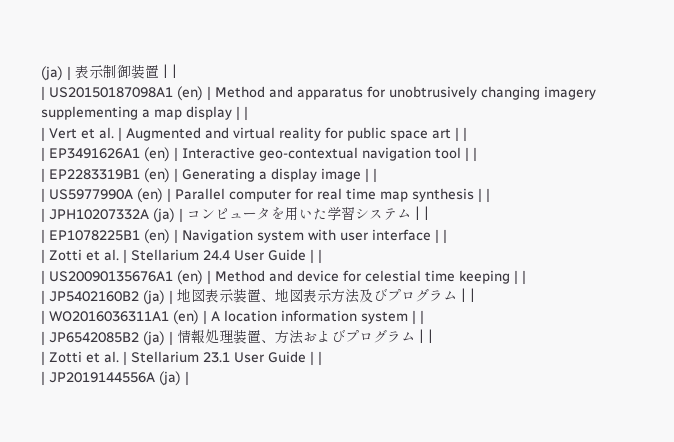(ja) | 表示制御装置 | |
| US20150187098A1 (en) | Method and apparatus for unobtrusively changing imagery supplementing a map display | |
| Vert et al. | Augmented and virtual reality for public space art | |
| EP3491626A1 (en) | Interactive geo-contextual navigation tool | |
| EP2283319B1 (en) | Generating a display image | |
| US5977990A (en) | Parallel computer for real time map synthesis | |
| JPH10207332A (ja) | コンピュータを用いた学習システム | |
| EP1078225B1 (en) | Navigation system with user interface | |
| Zotti et al. | Stellarium 24.4 User Guide | |
| US20090135676A1 (en) | Method and device for celestial time keeping | |
| JP5402160B2 (ja) | 地図表示装置、地図表示方法及びプログラム | |
| WO2016036311A1 (en) | A location information system | |
| JP6542085B2 (ja) | 情報処理装置、方法およびプログラム | |
| Zotti et al. | Stellarium 23.1 User Guide | |
| JP2019144556A (ja) |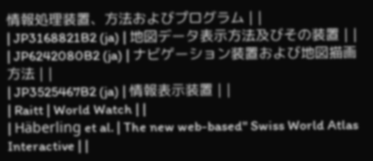情報処理装置、方法およびプログラム | |
| JP3168821B2 (ja) | 地図データ表示方法及びその装置 | |
| JP6242080B2 (ja) | ナビゲーション装置および地図描画方法 | |
| JP3525467B2 (ja) | 情報表示装置 | |
| Raitt | World Watch | |
| Häberling et al. | The new web-based" Swiss World Atlas Interactive | |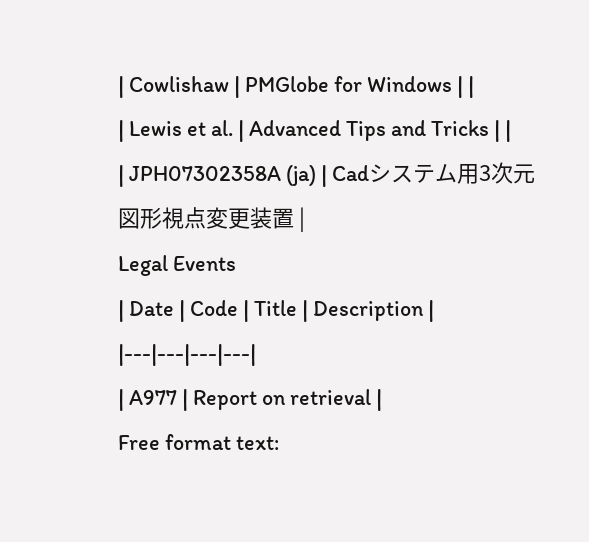| Cowlishaw | PMGlobe for Windows | |
| Lewis et al. | Advanced Tips and Tricks | |
| JPH07302358A (ja) | Cadシステム用3次元図形視点変更装置 |
Legal Events
| Date | Code | Title | Description |
|---|---|---|---|
| A977 | Report on retrieval |
Free format text: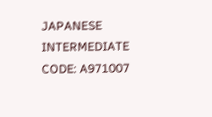JAPANESE INTERMEDIATE CODE: A971007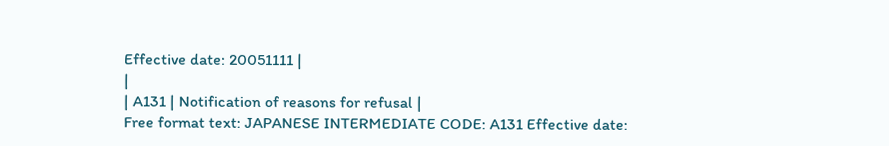Effective date: 20051111 |
|
| A131 | Notification of reasons for refusal |
Free format text: JAPANESE INTERMEDIATE CODE: A131 Effective date: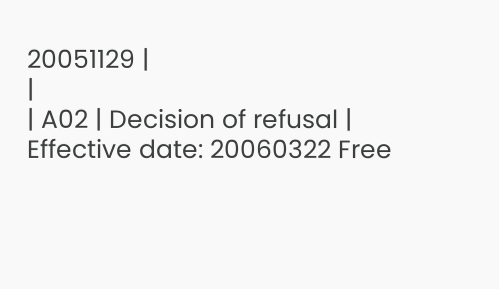20051129 |
|
| A02 | Decision of refusal |
Effective date: 20060322 Free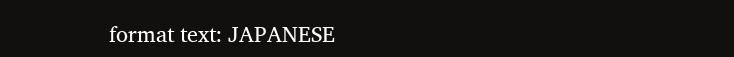format text: JAPANESE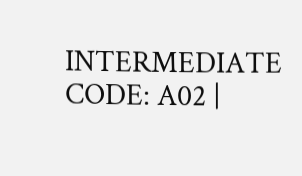INTERMEDIATE CODE: A02 |